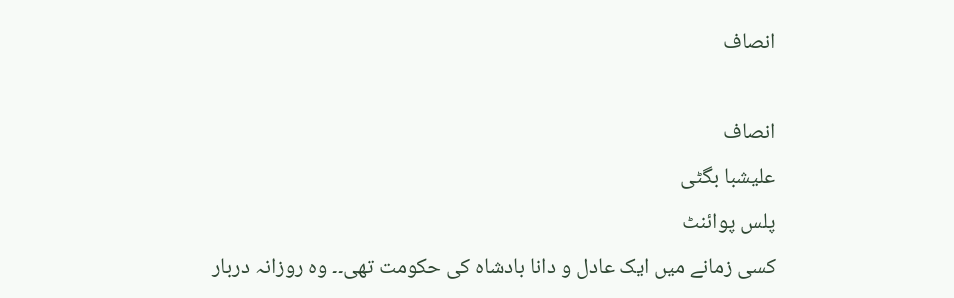انصاف

انصاف
علیشبا بگٹی
پلس پوائنٹ
کسی زمانے میں ایک عادل و دانا بادشاہ کی حکومت تھی۔۔ وہ روزانہ دربار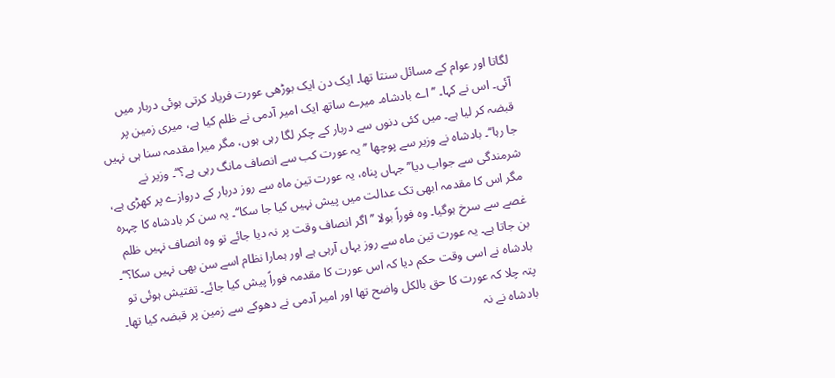لگاتا اور عوام کے مسائل سنتا تھا۔ ایک دن ایک بوڑھی عورت فریاد کرتی ہوئی دربار میں آئی۔ اس نے کہا۔ ’’ اے بادشاہ۔ میرے ساتھ ایک امیر آدمی نے ظلم کیا ہے، میری زمین پر قبضہ کر لیا ہے۔ میں کئی دنوں سے دربار کے چکر لگا رہی ہوں، مگر میرا مقدمہ سنا ہی نہیں جا رہا‘‘۔ بادشاہ نے وزیر سے پوچھا ’’ یہ عورت کب سے انصاف مانگ رہی ہے؟‘‘۔ وزیر نے شرمندگی سے جواب دیا’’ جہاں پناہ، یہ عورت تین ماہ سے روز دربار کے دروازے پر کھڑی ہے، مگر اس کا مقدمہ ابھی تک عدالت میں پیش نہیں کیا جا سکا‘‘۔ یہ سن کر بادشاہ کا چہرہ غصے سے سرخ ہوگیا۔ وہ فوراً بولا ’’ اگر انصاف وقت پر نہ دیا جائے تو وہ انصاف نہیں ظلم بن جاتا ہے۔ یہ عورت تین ماہ سے روز یہاں آرہی ہے اور ہمارا نظام اسے سن بھی نہیں سکا؟‘‘۔ بادشاہ نے اسی وقت حکم دیا کہ اس عورت کا مقدمہ فوراً پیش کیا جائے۔ تفتیش ہوئی تو پتہ چلا کہ عورت کا حق بالکل واضح تھا اور امیر آدمی نے دھوکے سے زمین پر قبضہ کیا تھا۔ بادشاہ نے نہ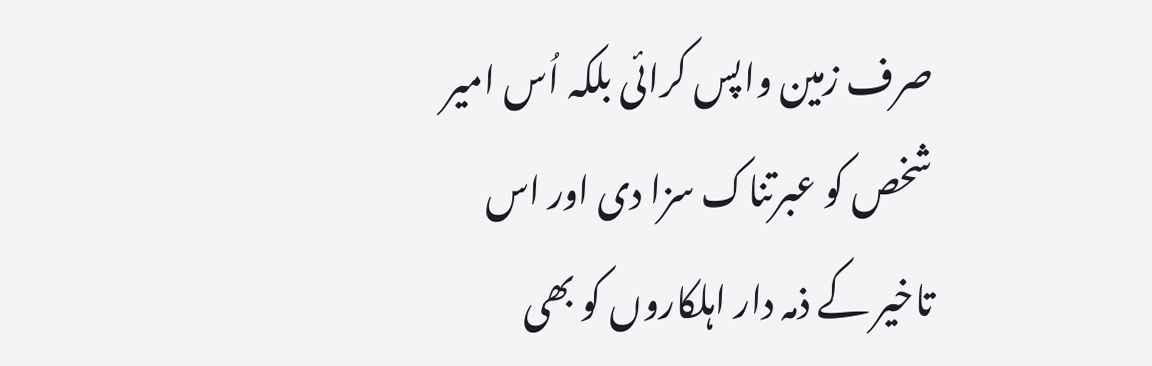صرف زمین واپس کرائی بلکہ اُس امیر شخص کو عبرتناک سزا دی اور اس تاخیر کے ذمہ دار اہلکاروں کو بھی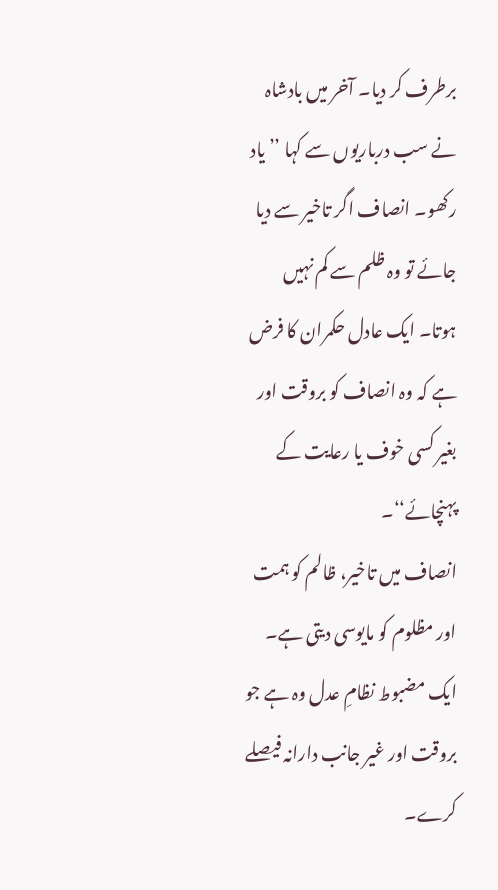برطرف کر دیا۔ آخر میں بادشاہ نے سب درباریوں سے کہا ’’ یاد رکھو۔ انصاف اگر تاخیر سے دیا جائے تو وہ ظلم سے کم نہیں ہوتا۔ ایک عادل حکمران کا فرض ہے کہ وہ انصاف کو بروقت اور بغیر کسی خوف یا رعایت کے پہنچائے‘‘۔
انصاف میں تاخیر، ظالم کو ہمت اور مظلوم کو مایوسی دیتی ہے۔ ایک مضبوط نظامِ عدل وہ ہے جو بروقت اور غیر جانب دارانہ فیصلے کرے۔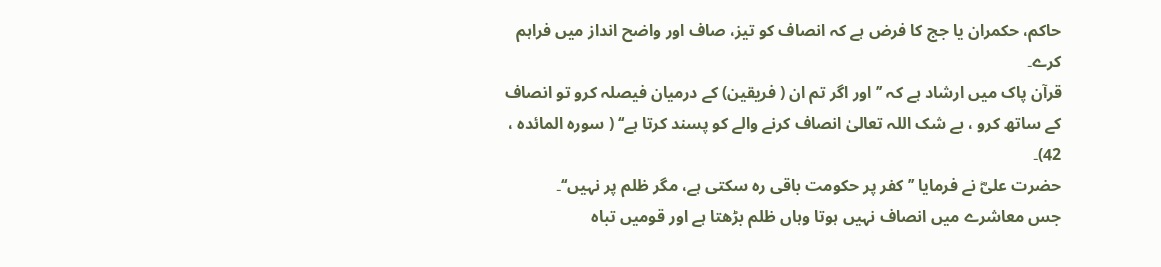حاکم، حکمران یا جج کا فرض ہے کہ انصاف کو تیز، صاف اور واضح انداز میں فراہم کرے۔
قرآن پاک میں ارشاد ہے کہ ’’ اور اگر تم ان ( فریقین) کے درمیان فیصلہ کرو تو انصاف کے ساتھ کرو ، بے شک اللہ تعالیٰ انصاف کرنے والے کو پسند کرتا ہے‘‘ ( سورہ المائدہ ، 42)۔
حضرت علیؓ نے فرمایا ’’ کفر پر حکومت باقی رہ سکتی ہے، مگر ظلم پر نہیں‘‘۔
جس معاشرے میں انصاف نہیں ہوتا وہاں ظلم بڑھتا ہے اور قومیں تباہ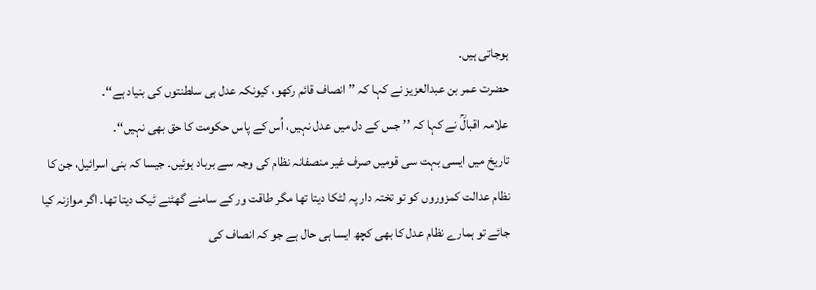ہوجاتی ہیں۔
حضرت عمر بن عبدالعزیز نے کہا کہ ’’ انصاف قائم رکھو، کیونکہ عدل ہی سلطنتوں کی بنیاد ہے‘‘۔
علامہ اقبالؒ نے کہا کہ ’’ جس کے دل میں عدل نہیں، اُس کے پاس حکومت کا حق بھی نہیں‘‘۔
تاریخ میں ایسی بہت سی قومیں صرف غیر منصفانہ نظام کی وجہ سے برباد ہوئیں۔ جیسا کہ بنی اسرائیل، جن کا نظام عدالت کمزوروں کو تو تختہ دار پہ لٹکا دیتا تھا مگر طاقت ور کے سامنے گھٹنے ٹیک دیتا تھا۔ اگر موازنہ کیا جائے تو ہمارے نظام عدل کا بھی کچھ ایسا ہی حال ہے جو کہ انصاف کی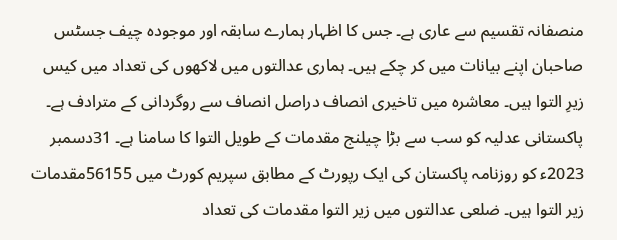منصفانہ تقسیم سے عاری ہے۔ جس کا اظہار ہمارے سابقہ اور موجودہ چیف جسٹس صاحبان اپنے بیانات میں کر چکے ہیں۔ ہماری عدالتوں میں لاکھوں کی تعداد میں کیس زیرِ التوا ہیں۔ معاشرہ میں تاخیری انصاف دراصل انصاف سے روگردانی کے مترادف ہے۔ پاکستانی عدلیہ کو سب سے بڑا چیلنج مقدمات کے طویل التوا کا سامنا ہے۔ 31دسمبر 2023ء کو روزنامہ پاکستان کی ایک رپورٹ کے مطابق سپریم کورٹ میں 56155مقدمات زیر التوا ہیں۔ ضلعی عدالتوں میں زیر التوا مقدمات کی تعداد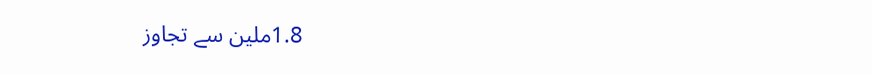1.8ملین سے تجاوز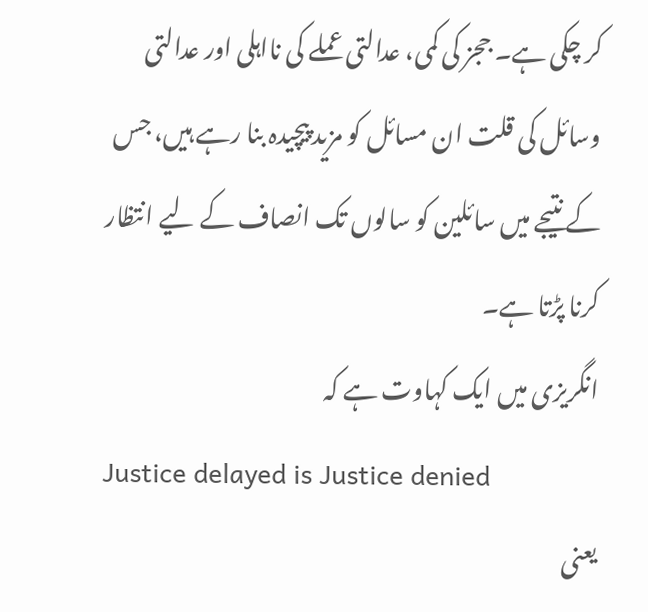کر چکی ہے۔ ججز کی کمی، عدالتی عملے کی نااہلی اور عدالتی وسائل کی قلت ان مسائل کو مزید پیچیدہ بنا رہے ہیں، جس کے نتیجے میں سائلین کو سالوں تک انصاف کے لیے انتظار کرنا پڑتا ہے۔
انگریزی میں ایک کہاوت ہے کہ
Justice delayed is Justice denied
یعنی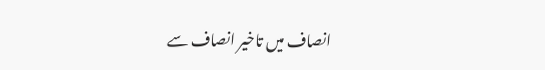انصاف میں تاخیر انصاف سے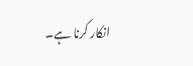انکار کرنا ہے۔